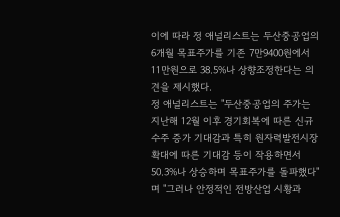이에 따라 정 애널리스트는 두산중공업의 6개월 목표주가를 기존 7만9400원에서 11만원으로 38.5%나 상향조정한다는 의견을 제시했다.
정 애널리스트는 "두산중공업의 주가는 지난해 12월 이후 경기회복에 따른 신규수주 증가 기대감과 특히 원자력발전시장 확대에 따른 기대감 등이 작용하면서 50.3%나 상승하며 목표주가를 돌파했다"며 "그러나 안정적인 전방산업 시황과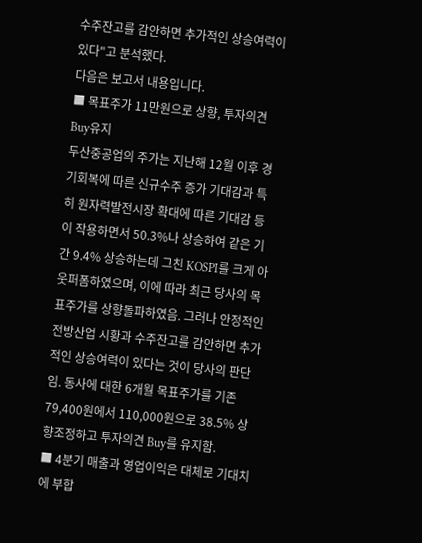수주잔고를 감안하면 추가적인 상승여력이 있다"고 분석했다.
다음은 보고서 내용입니다.
■ 목표주가 11만원으로 상향, 투자의견 Buy유지
두산중공업의 주가는 지난해 12월 이후 경기회복에 따른 신규수주 증가 기대감과 특히 원자력발전시장 확대에 따른 기대감 등이 작용하면서 50.3%나 상승하여 같은 기간 9.4% 상승하는데 그친 KOSPI를 크게 아웃퍼폼하였으며, 이에 따라 최근 당사의 목표주가를 상향돌파하였음. 그러나 안정적인 전방산업 시황과 수주잔고를 감안하면 추가적인 상승여력이 있다는 것이 당사의 판단임. 동사에 대한 6개월 목표주가를 기존 79,400원에서 110,000원으로 38.5% 상향조정하고 투자의견 Buy를 유지함.
■ 4분기 매출과 영업이익은 대체로 기대치에 부합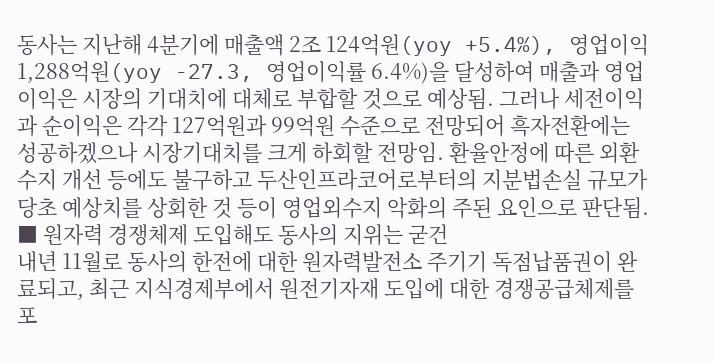동사는 지난해 4분기에 매출액 2조 124억원(yoy +5.4%), 영업이익 1,288억원(yoy -27.3, 영업이익률 6.4%)을 달성하여 매출과 영업이익은 시장의 기대치에 대체로 부합할 것으로 예상됨. 그러나 세전이익과 순이익은 각각 127억원과 99억원 수준으로 전망되어 흑자전환에는 성공하겠으나 시장기대치를 크게 하회할 전망임. 환율안정에 따른 외환수지 개선 등에도 불구하고 두산인프라코어로부터의 지분법손실 규모가 당초 예상치를 상회한 것 등이 영업외수지 악화의 주된 요인으로 판단됨.
■ 원자력 경쟁체제 도입해도 동사의 지위는 굳건
내년 11월로 동사의 한전에 대한 원자력발전소 주기기 독점납품권이 완료되고, 최근 지식경제부에서 원전기자재 도입에 대한 경쟁공급체제를 포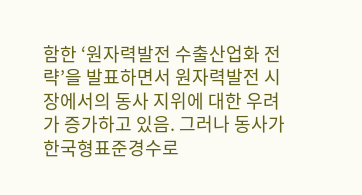함한 ‘원자력발전 수출산업화 전략’을 발표하면서 원자력발전 시장에서의 동사 지위에 대한 우려가 증가하고 있음. 그러나 동사가 한국형표준경수로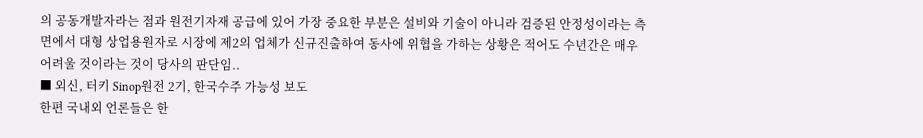의 공동개발자라는 점과 원전기자재 공급에 있어 가장 중요한 부분은 설비와 기술이 아니라 검증된 안정성이라는 측면에서 대형 상업용원자로 시장에 제2의 업체가 신규진출하여 동사에 위협을 가하는 상황은 적어도 수년간은 매우 어려울 것이라는 것이 당사의 판단임..
■ 외신, 터키 Sinop원전 2기, 한국수주 가능성 보도
한편 국내외 언론들은 한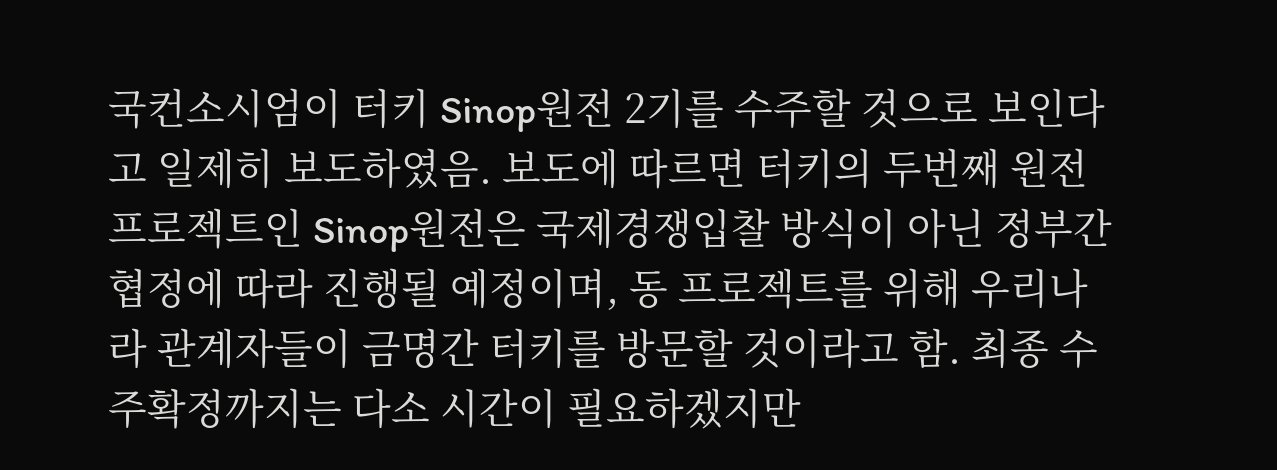국컨소시엄이 터키 Sinop원전 2기를 수주할 것으로 보인다고 일제히 보도하였음. 보도에 따르면 터키의 두번째 원전프로젝트인 Sinop원전은 국제경쟁입찰 방식이 아닌 정부간 협정에 따라 진행될 예정이며, 동 프로젝트를 위해 우리나라 관계자들이 금명간 터키를 방문할 것이라고 함. 최종 수주확정까지는 다소 시간이 필요하겠지만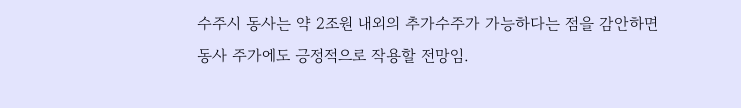수주시 동사는 약 2조원 내외의 추가수주가 가능하다는 점을 감안하면 동사 주가에도 긍정적으로 작용할 전망임.